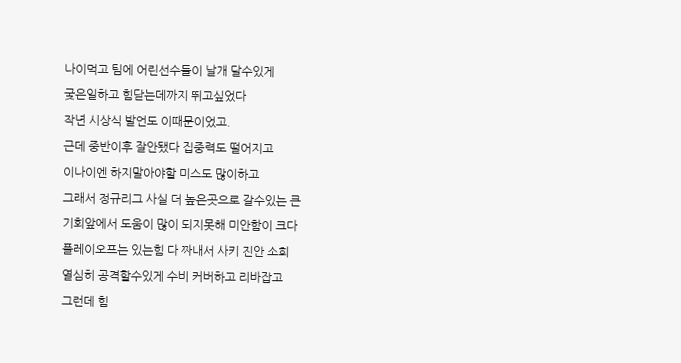나이먹고 팀에 어린선수들이 날개 달수있게
궂은일하고 힘닫는데까지 뛰고싶었다
작년 시상식 발언도 이때문이었고.
근데 중반이후 잘안됐다 집중력도 떨어지고
이나이엔 하지말아야할 미스도 많이하고
그래서 정규리그 사실 더 높은곳으로 갈수있는 큰
기회앞에서 도움이 많이 되지못해 미안함이 크다
플레이오프는 있는힘 다 짜내서 사키 진안 소희
열심히 공격할수있게 수비 커버하고 리바잡고
그런데 힘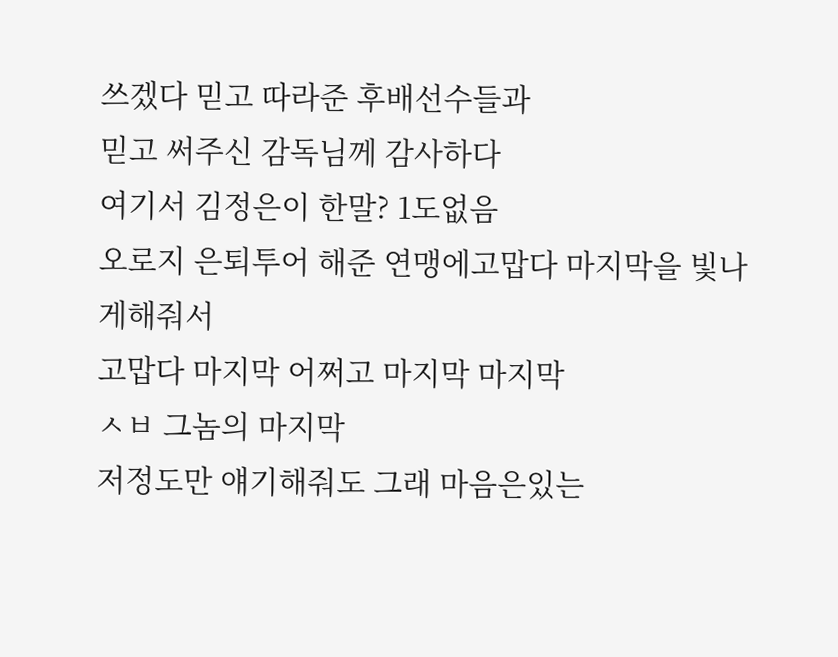쓰겠다 믿고 따라준 후배선수들과
믿고 써주신 감독님께 감사하다
여기서 김정은이 한말? 1도없음
오로지 은퇴투어 해준 연맹에고맙다 마지막을 빛나게해줘서
고맙다 마지막 어쩌고 마지막 마지막
ㅅㅂ 그놈의 마지막
저정도만 얘기해줘도 그래 마음은있는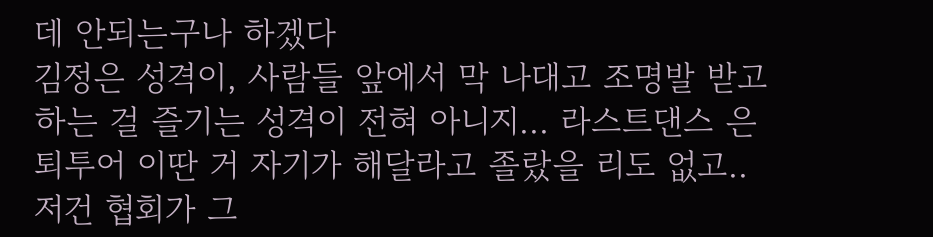데 안되는구나 하겠다
김정은 성격이, 사람들 앞에서 막 나대고 조명발 받고 하는 걸 즐기는 성격이 전혀 아니지... 라스트댄스 은퇴투어 이딴 거 자기가 해달라고 졸랐을 리도 없고.. 저건 협회가 그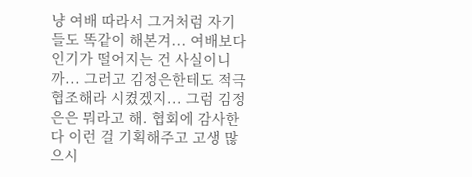냥 여배 따라서 그거처럼 자기들도 똑같이 해본겨... 여배보다 인기가 떨어지는 건 사실이니까... 그러고 김정은한테도 적극 협조해라 시켰겠지... 그럼 김정은은 뭐라고 해. 협회에 감사한다 이런 걸 기획해주고 고생 많으시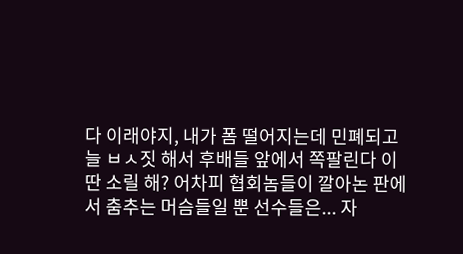다 이래야지, 내가 폼 떨어지는데 민폐되고 늘 ㅂㅅ짓 해서 후배들 앞에서 쪽팔린다 이딴 소릴 해? 어차피 협회놈들이 깔아논 판에서 춤추는 머슴들일 뿐 선수들은... 자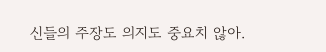신들의 주장도 의지도 중요치 않아.